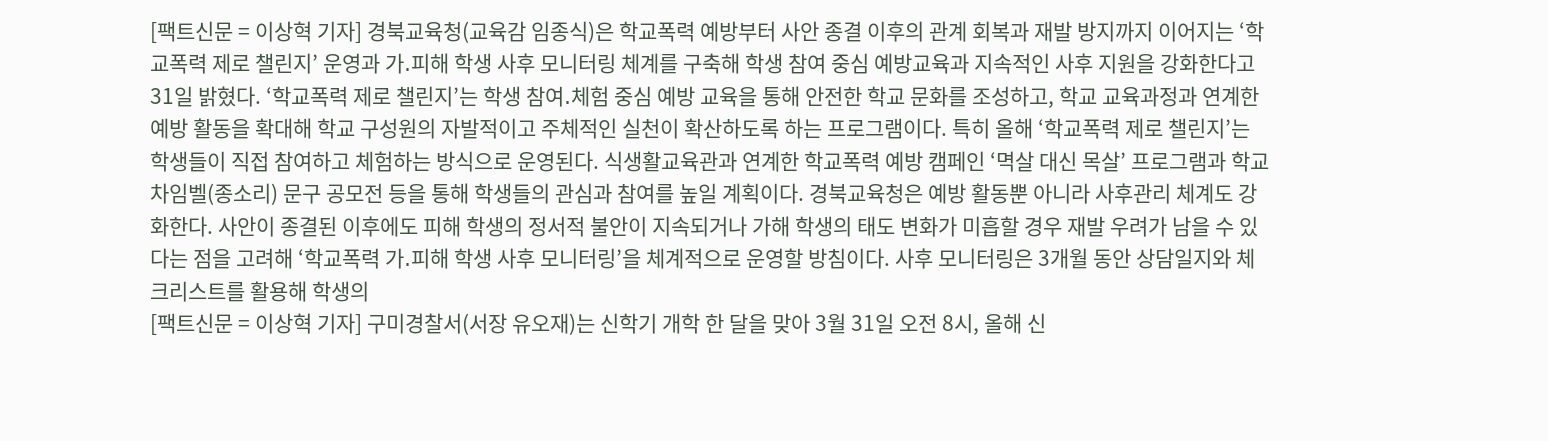[팩트신문 = 이상혁 기자] 경북교육청(교육감 임종식)은 학교폭력 예방부터 사안 종결 이후의 관계 회복과 재발 방지까지 이어지는 ‘학교폭력 제로 챌린지’ 운영과 가․피해 학생 사후 모니터링 체계를 구축해 학생 참여 중심 예방교육과 지속적인 사후 지원을 강화한다고 31일 밝혔다. ‘학교폭력 제로 챌린지’는 학생 참여․체험 중심 예방 교육을 통해 안전한 학교 문화를 조성하고, 학교 교육과정과 연계한 예방 활동을 확대해 학교 구성원의 자발적이고 주체적인 실천이 확산하도록 하는 프로그램이다. 특히 올해 ‘학교폭력 제로 챌린지’는 학생들이 직접 참여하고 체험하는 방식으로 운영된다. 식생활교육관과 연계한 학교폭력 예방 캠페인 ‘멱살 대신 목살’ 프로그램과 학교 차임벨(종소리) 문구 공모전 등을 통해 학생들의 관심과 참여를 높일 계획이다. 경북교육청은 예방 활동뿐 아니라 사후관리 체계도 강화한다. 사안이 종결된 이후에도 피해 학생의 정서적 불안이 지속되거나 가해 학생의 태도 변화가 미흡할 경우 재발 우려가 남을 수 있다는 점을 고려해 ‘학교폭력 가․피해 학생 사후 모니터링’을 체계적으로 운영할 방침이다. 사후 모니터링은 3개월 동안 상담일지와 체크리스트를 활용해 학생의
[팩트신문 = 이상혁 기자] 구미경찰서(서장 유오재)는 신학기 개학 한 달을 맞아 3월 31일 오전 8시, 올해 신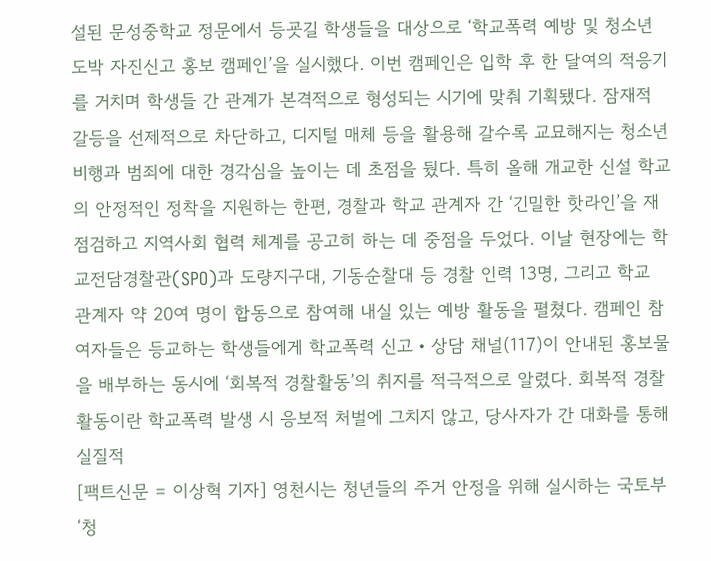설된 문성중학교 정문에서 등굣길 학생들을 대상으로 ‘학교폭력 예방 및 청소년 도박 자진신고 홍보 캠페인’을 실시했다. 이번 캠페인은 입학 후 한 달여의 적응기를 거치며 학생들 간 관계가 본격적으로 형성되는 시기에 맞춰 기획됐다. 잠재적 갈등을 선제적으로 차단하고, 디지털 매체 등을 활용해 갈수록 교묘해지는 청소년 비행과 범죄에 대한 경각심을 높이는 데 초점을 뒀다. 특히 올해 개교한 신설 학교의 안정적인 정착을 지원하는 한편, 경찰과 학교 관계자 간 ‘긴밀한 핫라인’을 재점검하고 지역사회 협력 체계를 공고히 하는 데 중점을 두었다. 이날 현장에는 학교전담경찰관(SPO)과 도량지구대, 기동순찰대 등 경찰 인력 13명, 그리고 학교 관계자 약 20여 명이 합동으로 참여해 내실 있는 예방 활동을 펼쳤다. 캠페인 참여자들은 등교하는 학생들에게 학교폭력 신고‧상담 채널(117)이 안내된 홍보물을 배부하는 동시에 ‘회복적 경찰활동’의 취지를 적극적으로 알렸다. 회복적 경찰활동이란 학교폭력 발생 시 응보적 처벌에 그치지 않고, 당사자가 간 대화를 통해 실질적
[팩트신문 = 이상혁 기자] 영천시는 청년들의 주거 안정을 위해 실시하는 국토부 ‘청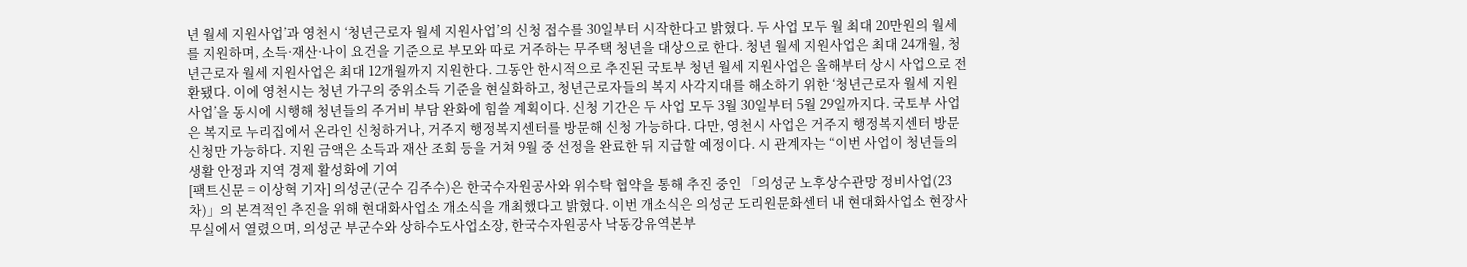년 월세 지원사업’과 영천시 ‘청년근로자 월세 지원사업’의 신청 접수를 30일부터 시작한다고 밝혔다. 두 사업 모두 월 최대 20만원의 월세를 지원하며, 소득·재산·나이 요건을 기준으로 부모와 따로 거주하는 무주택 청년을 대상으로 한다. 청년 월세 지원사업은 최대 24개월, 청년근로자 월세 지원사업은 최대 12개월까지 지원한다. 그동안 한시적으로 추진된 국토부 청년 월세 지원사업은 올해부터 상시 사업으로 전환됐다. 이에 영천시는 청년 가구의 중위소득 기준을 현실화하고, 청년근로자들의 복지 사각지대를 해소하기 위한 ‘청년근로자 월세 지원사업’을 동시에 시행해 청년들의 주거비 부담 완화에 힘쓸 계획이다. 신청 기간은 두 사업 모두 3월 30일부터 5월 29일까지다. 국토부 사업은 복지로 누리집에서 온라인 신청하거나, 거주지 행정복지센터를 방문해 신청 가능하다. 다만, 영천시 사업은 거주지 행정복지센터 방문 신청만 가능하다. 지원 금액은 소득과 재산 조회 등을 거쳐 9월 중 선정을 완료한 뒤 지급할 예정이다. 시 관계자는 “이번 사업이 청년들의 생활 안정과 지역 경제 활성화에 기여
[팩트신문 = 이상혁 기자] 의성군(군수 김주수)은 한국수자원공사와 위수탁 협약을 통해 추진 중인 「의성군 노후상수관망 정비사업(23차)」의 본격적인 추진을 위해 현대화사업소 개소식을 개최했다고 밝혔다. 이번 개소식은 의성군 도리원문화센터 내 현대화사업소 현장사무실에서 열렸으며, 의성군 부군수와 상하수도사업소장, 한국수자원공사 낙동강유역본부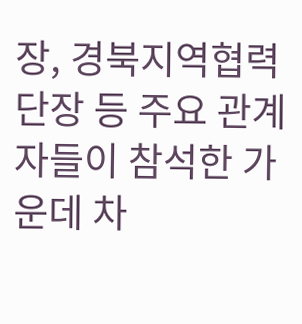장, 경북지역협력단장 등 주요 관계자들이 참석한 가운데 차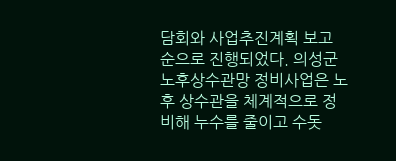담회와 사업추진계획 보고 순으로 진행되었다. 의성군 노후상수관망 정비사업은 노후 상수관을 체계적으로 정비해 누수를 줄이고 수돗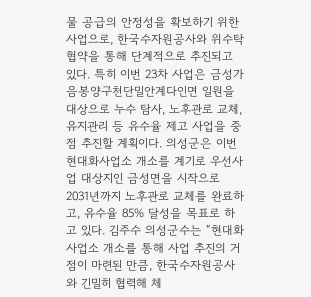물 공급의 안정성을 확보하기 위한 사업으로, 한국수자원공사와 위수탁 협약을 통해 단계적으로 추진되고 있다. 특히 이번 23차 사업은 금성가음봉양구천단밀안계다인면 일원을 대상으로 누수 탐사, 노후관로 교체, 유지관리 등 유수율 제고 사업을 중점 추진할 계획이다. 의성군은 이번 현대화사업소 개소를 계기로 우선사업 대상지인 금성면을 시작으로 2031년까지 노후관로 교체를 완료하고, 유수율 85% 달성을 목표로 하고 있다. 김주수 의성군수는 “현대화사업소 개소를 통해 사업 추진의 거점이 마련된 만큼, 한국수자원공사와 긴밀히 협력해 체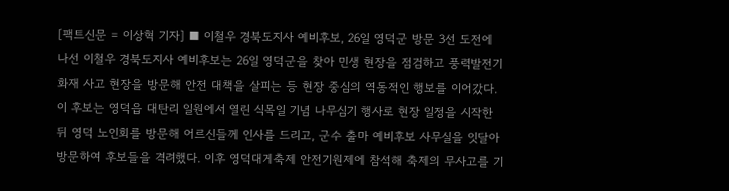[팩트신문 = 이상혁 기자] ■ 이철우 경북도지사 예비후보, 26일 영덕군 방문 3선 도전에 나선 이철우 경북도지사 예비후보는 26일 영덕군을 찾아 민생 현장을 점검하고 풍력발전기 화재 사고 현장을 방문해 안전 대책을 살피는 등 현장 중심의 역동적인 행보를 이어갔다. 이 후보는 영덕읍 대탄리 일원에서 열린 식목일 기념 나무심기 행사로 현장 일정을 시작한 뒤 영덕 노인회를 방문해 어르신들께 인사를 드리고, 군수 출마 예비후보 사무실을 잇달아 방문하여 후보들을 격려했다. 이후 영덕대게축제 안전기원제에 참석해 축제의 무사고를 기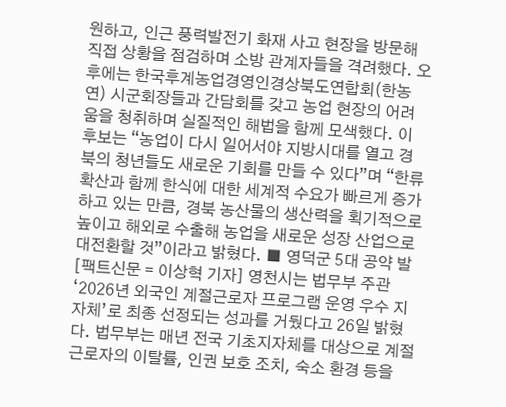원하고, 인근 풍력발전기 화재 사고 현장을 방문해 직접 상황을 점검하며 소방 관계자들을 격려했다. 오후에는 한국후계농업경영인경상북도연합회(한농연) 시군회장들과 간담회를 갖고 농업 현장의 어려움을 청취하며 실질적인 해법을 함께 모색했다. 이 후보는 “농업이 다시 일어서야 지방시대를 열고 경북의 청년들도 새로운 기회를 만들 수 있다”며 “한류 확산과 함께 한식에 대한 세계적 수요가 빠르게 증가하고 있는 만큼, 경북 농산물의 생산력을 획기적으로 높이고 해외로 수출해 농업을 새로운 성장 산업으로 대전환할 것”이라고 밝혔다. ■ 영덕군 5대 공약 발
[팩트신문 = 이상혁 기자] 영천시는 법무부 주관 ‘2026년 외국인 계절근로자 프로그램 운영 우수 지자체’로 최종 선정되는 성과를 거뒀다고 26일 밝혔다. 법무부는 매년 전국 기초지자체를 대상으로 계절근로자의 이탈률, 인권 보호 조치, 숙소 환경 등을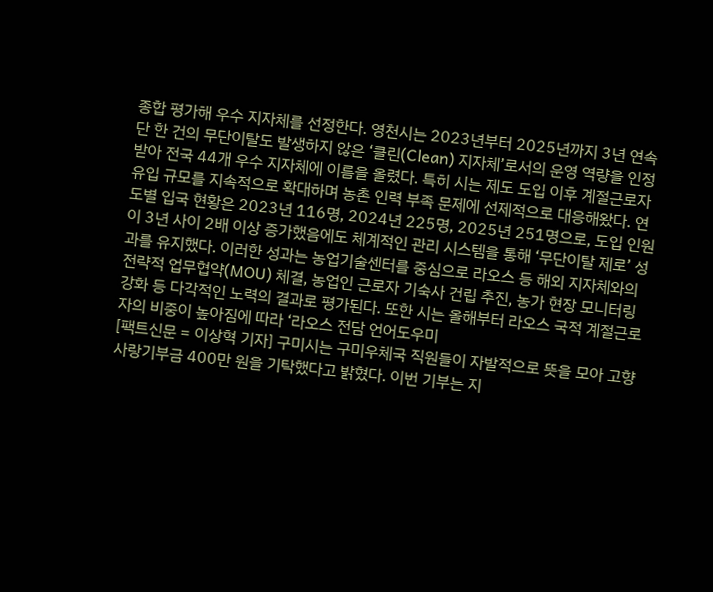종합 평가해 우수 지자체를 선정한다. 영천시는 2023년부터 2025년까지 3년 연속 단 한 건의 무단이탈도 발생하지 않은 ‘클린(Clean) 지자체’로서의 운영 역량을 인정받아 전국 44개 우수 지자체에 이름을 올렸다. 특히 시는 제도 도입 이후 계절근로자 유입 규모를 지속적으로 확대하며 농촌 인력 부족 문제에 선제적으로 대응해왔다. 연도별 입국 현황은 2023년 116명, 2024년 225명, 2025년 251명으로, 도입 인원이 3년 사이 2배 이상 증가했음에도 체계적인 관리 시스템을 통해 ‘무단이탈 제로’ 성과를 유지했다. 이러한 성과는 농업기술센터를 중심으로 라오스 등 해외 지자체와의 전략적 업무협약(MOU) 체결, 농업인 근로자 기숙사 건립 추진, 농가 현장 모니터링 강화 등 다각적인 노력의 결과로 평가된다. 또한 시는 올해부터 라오스 국적 계절근로자의 비중이 높아짐에 따라 ‘라오스 전담 언어도우미
[팩트신문 = 이상혁 기자] 구미시는 구미우체국 직원들이 자발적으로 뜻을 모아 고향사랑기부금 400만 원을 기탁했다고 밝혔다. 이번 기부는 지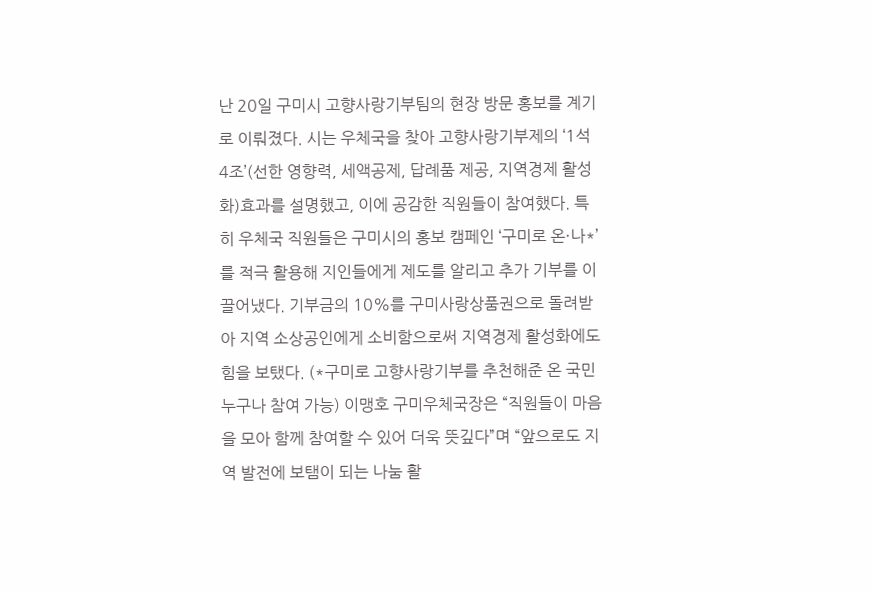난 20일 구미시 고향사랑기부팀의 현장 방문 홍보를 계기로 이뤄졌다. 시는 우체국을 찾아 고향사랑기부제의 ‘1석 4조’(선한 영향력, 세액공제, 답례품 제공, 지역경제 활성화)효과를 설명했고, 이에 공감한 직원들이 참여했다. 특히 우체국 직원들은 구미시의 홍보 캠페인 ‘구미로 온·나*’를 적극 활용해 지인들에게 제도를 알리고 추가 기부를 이끌어냈다. 기부금의 10%를 구미사랑상품권으로 돌려받아 지역 소상공인에게 소비함으로써 지역경제 활성화에도 힘을 보탰다. (*구미로 고향사랑기부를 추천해준 온 국민 누구나 참여 가능) 이맹호 구미우체국장은 “직원들이 마음을 모아 함께 참여할 수 있어 더욱 뜻깊다”며 “앞으로도 지역 발전에 보탬이 되는 나눔 활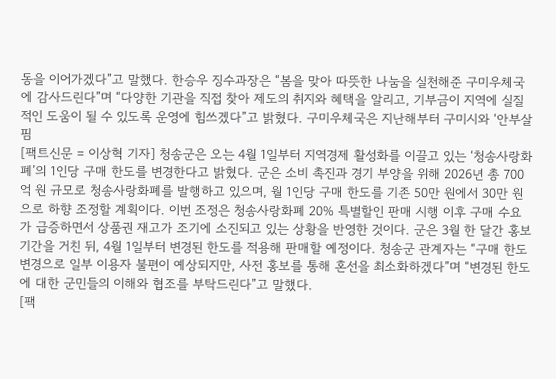동을 이어가겠다”고 말했다. 한승우 징수과장은 “봄을 맞아 따뜻한 나눔을 실천해준 구미우체국에 감사드린다”며 “다양한 기관을 직접 찾아 제도의 취지와 혜택을 알리고, 기부금이 지역에 실질적인 도움이 될 수 있도록 운영에 힘쓰겠다”고 밝혔다. 구미우체국은 지난해부터 구미시와 ‘안부살핌
[팩트신문 = 이상혁 기자] 청송군은 오는 4월 1일부터 지역경제 활성화를 이끌고 있는 ‘청송사랑화폐’의 1인당 구매 한도를 변경한다고 밝혔다. 군은 소비 촉진과 경기 부양을 위해 2026년 총 700억 원 규모로 청송사랑화폐를 발행하고 있으며, 월 1인당 구매 한도를 기존 50만 원에서 30만 원으로 하향 조정할 계획이다. 이번 조정은 청송사랑화폐 20% 특별할인 판매 시행 이후 구매 수요가 급증하면서 상품권 재고가 조기에 소진되고 있는 상황을 반영한 것이다. 군은 3월 한 달간 홍보기간을 거친 뒤, 4월 1일부터 변경된 한도를 적용해 판매할 예정이다. 청송군 관계자는 “구매 한도 변경으로 일부 이용자 불편이 예상되지만, 사전 홍보를 통해 혼선을 최소화하겠다”며 “변경된 한도에 대한 군민들의 이해와 협조를 부탁드린다”고 말했다.
[팩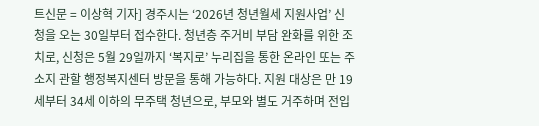트신문 = 이상혁 기자] 경주시는 ‘2026년 청년월세 지원사업’ 신청을 오는 30일부터 접수한다. 청년층 주거비 부담 완화를 위한 조치로, 신청은 5월 29일까지 ‘복지로’ 누리집을 통한 온라인 또는 주소지 관할 행정복지센터 방문을 통해 가능하다. 지원 대상은 만 19세부터 34세 이하의 무주택 청년으로, 부모와 별도 거주하며 전입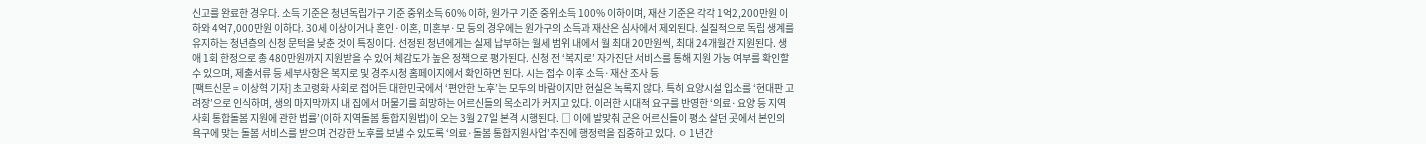신고를 완료한 경우다. 소득 기준은 청년독립가구 기준 중위소득 60% 이하, 원가구 기준 중위소득 100% 이하이며, 재산 기준은 각각 1억2,200만원 이하와 4억7,000만원 이하다. 30세 이상이거나 혼인·이혼, 미혼부·모 등의 경우에는 원가구의 소득과 재산은 심사에서 제외된다. 실질적으로 독립 생계를 유지하는 청년층의 신청 문턱을 낮춘 것이 특징이다. 선정된 청년에게는 실제 납부하는 월세 범위 내에서 월 최대 20만원씩, 최대 24개월간 지원된다. 생애 1회 한정으로 총 480만원까지 지원받을 수 있어 체감도가 높은 정책으로 평가된다. 신청 전 ‘복지로’ 자가진단 서비스를 통해 지원 가능 여부를 확인할 수 있으며, 제출서류 등 세부사항은 복지로 및 경주시청 홈페이지에서 확인하면 된다. 시는 접수 이후 소득·재산 조사 등
[팩트신문 = 이상혁 기자] 초고령화 사회로 접어든 대한민국에서 ‘편안한 노후’는 모두의 바람이지만 현실은 녹록지 않다. 특히 요양시설 입소를 ‘현대판 고려장’으로 인식하며, 생의 마지막까지 내 집에서 머물기를 희망하는 어르신들의 목소리가 커지고 있다. 이러한 시대적 요구를 반영한 ‘의료·요양 등 지역사회 통합돌봄 지원에 관한 법률’(이하 지역돌봄 통합지원법)이 오는 3월 27일 본격 시행된다. □ 이에 발맞춰 군은 어르신들이 평소 살던 곳에서 본인의 욕구에 맞는 돌봄 서비스를 받으며 건강한 노후를 보낼 수 있도록 ‘의료·돌봄 통합지원사업’추진에 행정력을 집중하고 있다. ㅇ 1년간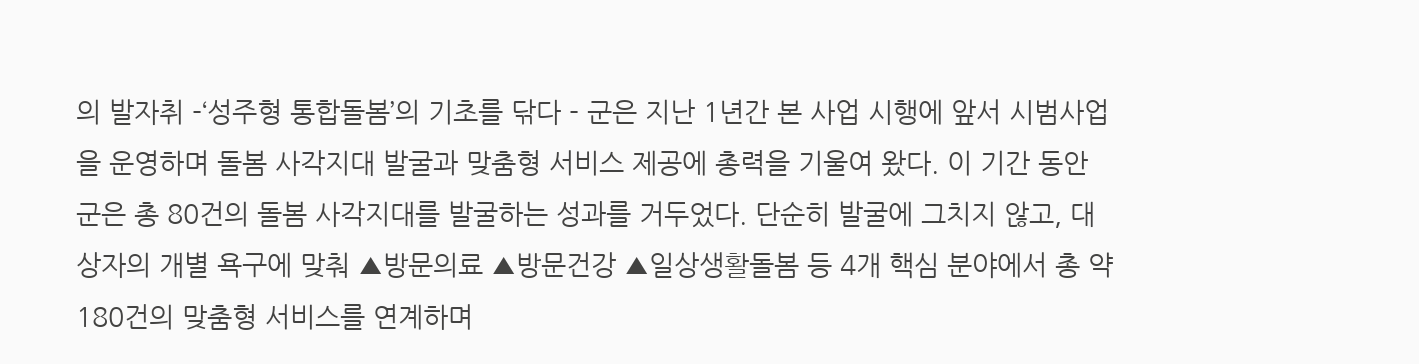의 발자취 -‘성주형 통합돌봄’의 기초를 닦다 - 군은 지난 1년간 본 사업 시행에 앞서 시범사업을 운영하며 돌봄 사각지대 발굴과 맞춤형 서비스 제공에 총력을 기울여 왔다. 이 기간 동안 군은 총 80건의 돌봄 사각지대를 발굴하는 성과를 거두었다. 단순히 발굴에 그치지 않고, 대상자의 개별 욕구에 맞춰 ▲방문의료 ▲방문건강 ▲일상생활돌봄 등 4개 핵심 분야에서 총 약180건의 맞춤형 서비스를 연계하며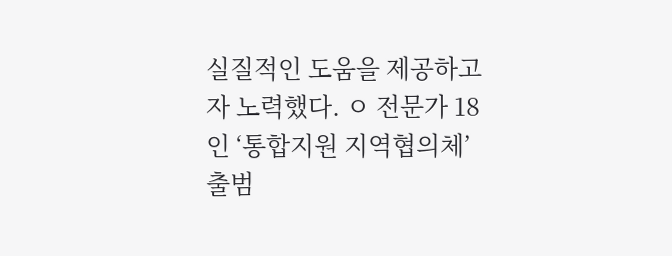실질적인 도움을 제공하고자 노력했다. ㅇ 전문가 18인 ‘통합지원 지역협의체’ 출범